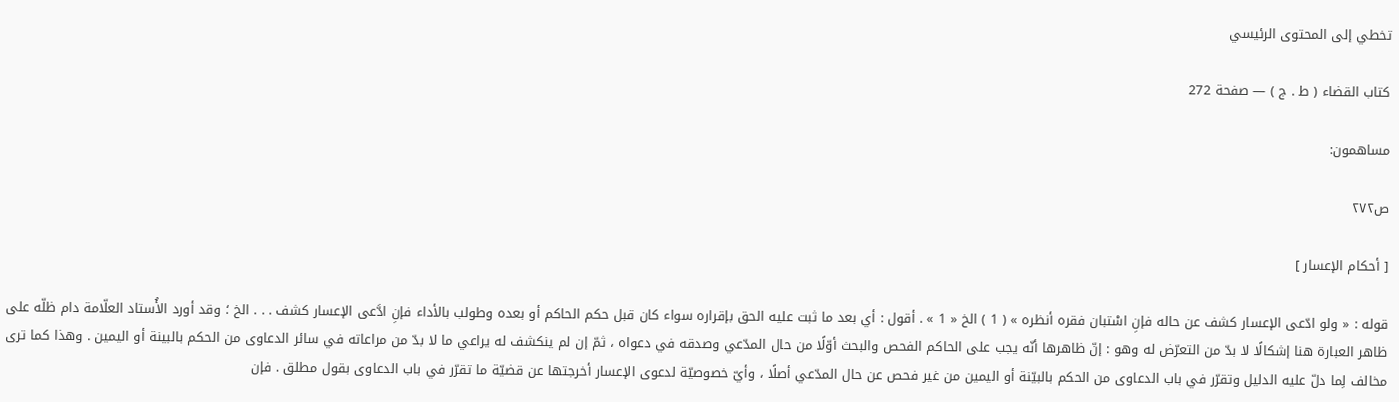تخطي إلى المحتوى الرئيسي

كتاب القضاء ( ط . ج ) — صفحة 272

مساهمون:

ص٢٧٢

[ أحكام الإعسار ]

قوله : « ولو ادّعى الإعسار كشف عن حاله فإنِ اسْتبان فقره أنظره » ( 1 ) الخ « 1 » . أقول : أي بعد ما ثبت عليه الحق بإقراره سواء كان قبل حكم الحاكم أو بعده وطولب بالأداء فإنِ ادَّعى الإعسار كشف . . . الخ ؛ وقد أورد الأُستاد العلّامة دام ظلّه على ظاهر العبارة هنا إشكالًا لا بدّ من التعرّض له وهو : إنّ ظاهرها أنّه يجب على الحاكم الفحص والبحث أوّلًا من حال المدّعي وصدقه في دعواه ، ثمّ إن لم ينكشف له يراعي ما لا بدّ من مراعاته في سائر الدعاوى من الحكم بالبينة أو اليمين . وهذا كما ترى مخالف لِما دلّ عليه الدليل وتقرّر في باب الدعاوى من الحكم بالبيّنة أو اليمين من غير فحص عن حال المدّعي أصلًا ، وأيّ خصوصيّة لدعوى الإعسار أخرجتها عن قضيّة ما تقرّر في باب الدعاوى بقول مطلق . فإن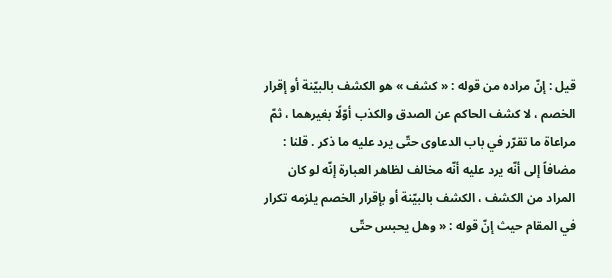قيل : إنّ مراده من قوله : « كشف » هو الكشف بالبيّنة أو إقرار الخصم ، لا كشف الحاكم عن الصدق والكذب أوّلًا بغيرهما ، ثمّ مراعاة ما تقرّر في باب الدعاوى حتّى يرد عليه ما ذكر . قلنا : مضافاً إلى أنّه يرد عليه أنّه مخالف لظاهر العبارة إنّه لو كان المراد من الكشف ، الكشف بالبيّنة أو بإقرار الخصم يلزمه تكرار في المقام حيث إنّ قوله : « وهل يحبس حتّى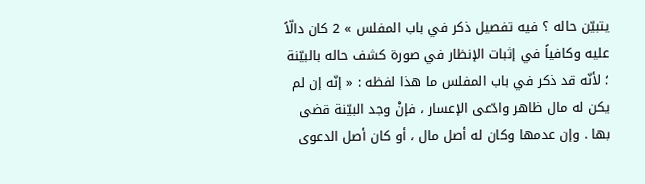يتبيّن حاله ؟ فيه تفصيل ذكر في باب المفلس » 2 كان دالّاً عليه وكافياً في إثبات الإنظار في صورة كشف حاله بالبيّنة ؛ لأنّه قد ذكر في باب المفلس ما هذا لفظه : « إنّه إن لم يكن له مال ظاهر وادّعى الإعسار ، فإنْ وجد البيّنة قضى بها . وإن عدمها وكان له أصل مال ، أو كان أصل الدعوى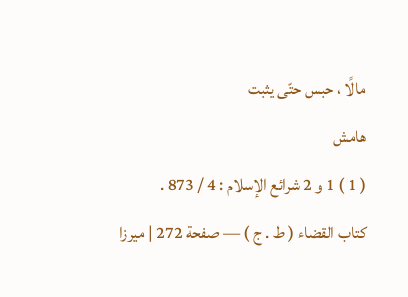مالًا ، حبس حتّى يثبت
هامش
( 1 ) 1 و 2 شرائع الإسلام : 4 / 873 .
كتاب القضاء ( ط . ج ) — صفحة 272 | ميرزا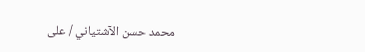محمد حسن الآشتياني / على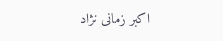اكبر زمانى نژاد